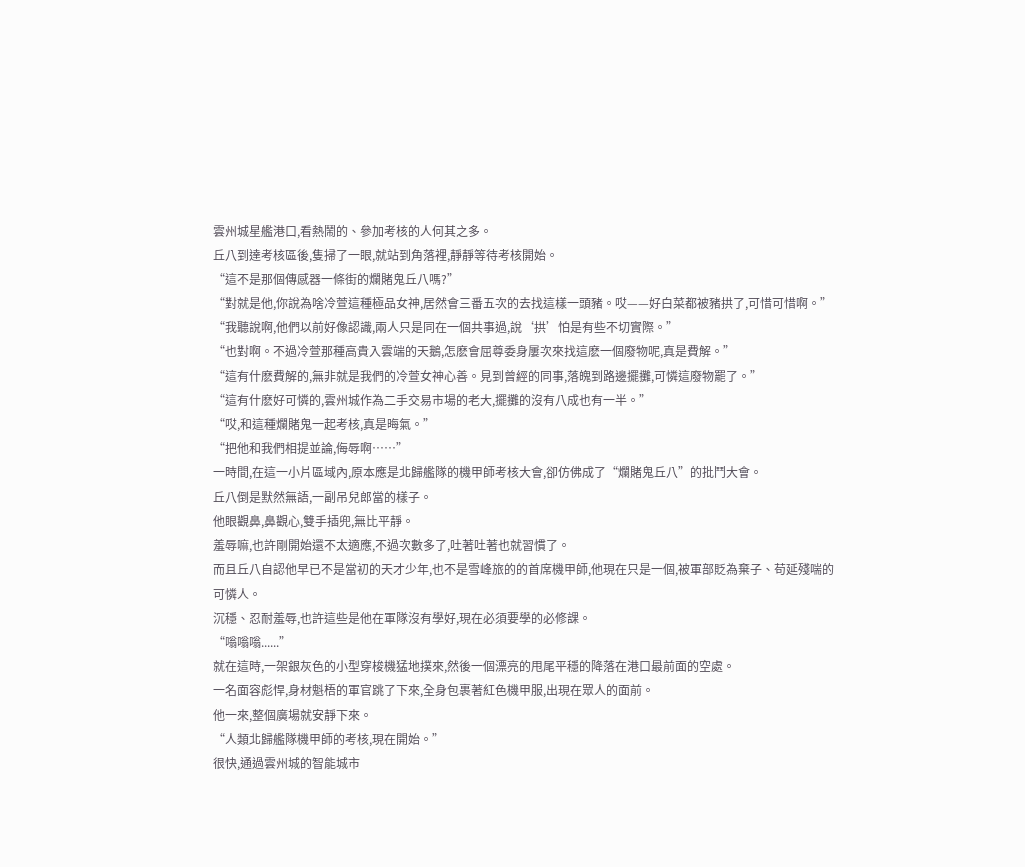雲州城星艦港口,看熱鬧的、參加考核的人何其之多。
丘八到達考核區後,隻掃了一眼,就站到角落裡,靜靜等待考核開始。
“這不是那個傳感器一條街的爛賭鬼丘八嗎?”
“對就是他,你說為啥冷萱這種極品女神,居然會三番五次的去找這樣一頭豬。哎——好白菜都被豬拱了,可惜可惜啊。”
“我聽說啊,他們以前好像認識,兩人只是同在一個共事過,說‘拱’怕是有些不切實際。”
“也對啊。不過冷萱那種高貴入雲端的天鵝,怎麽會屈尊委身屢次來找這麽一個廢物呢,真是費解。”
“這有什麽費解的,無非就是我們的冷萱女神心善。見到曾經的同事,落魄到路邊擺攤,可憐這廢物罷了。”
“這有什麽好可憐的,雲州城作為二手交易市場的老大,擺攤的沒有八成也有一半。”
“哎,和這種爛賭鬼一起考核,真是晦氣。”
“把他和我們相提並論,侮辱啊……”
一時間,在這一小片區域內,原本應是北歸艦隊的機甲師考核大會,卻仿佛成了“爛賭鬼丘八”的批鬥大會。
丘八倒是默然無語,一副吊兒郎當的樣子。
他眼觀鼻,鼻觀心,雙手插兜,無比平靜。
羞辱嘛,也許剛開始還不太適應,不過次數多了,吐著吐著也就習慣了。
而且丘八自認他早已不是當初的天才少年,也不是雪峰旅的的首席機甲師,他現在只是一個,被軍部貶為棄子、苟延殘喘的可憐人。
沉穩、忍耐羞辱,也許這些是他在軍隊沒有學好,現在必須要學的必修課。
“嗡嗡嗡......”
就在這時,一架銀灰色的小型穿梭機猛地撲來,然後一個漂亮的甩尾平穩的降落在港口最前面的空處。
一名面容彪悍,身材魁梧的軍官跳了下來,全身包裹著紅色機甲服,出現在眾人的面前。
他一來,整個廣場就安靜下來。
“人類北歸艦隊機甲師的考核,現在開始。”
很快,通過雲州城的智能城市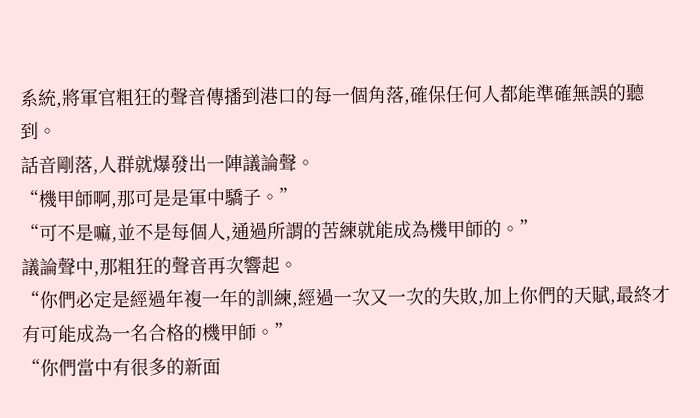系統,將軍官粗狂的聲音傳播到港口的每一個角落,確保任何人都能準確無誤的聽到。
話音剛落,人群就爆發出一陣議論聲。
“機甲師啊,那可是是軍中驕子。”
“可不是嘛,並不是每個人,通過所謂的苦練就能成為機甲師的。”
議論聲中,那粗狂的聲音再次響起。
“你們必定是經過年複一年的訓練,經過一次又一次的失敗,加上你們的天賦,最終才有可能成為一名合格的機甲師。”
“你們當中有很多的新面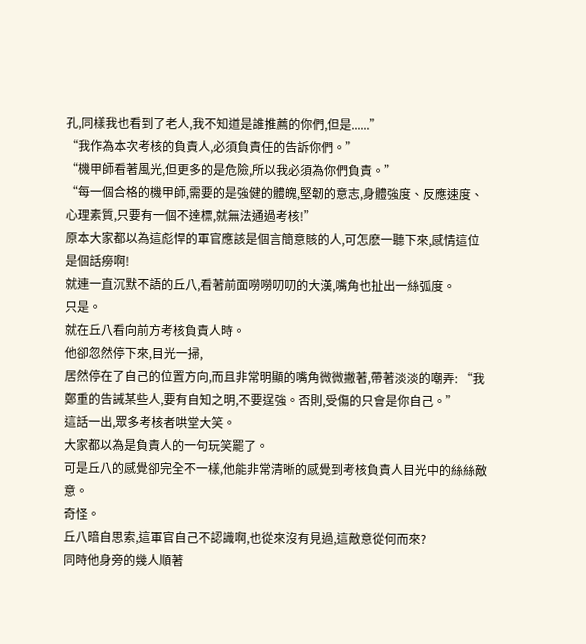孔,同樣我也看到了老人,我不知道是誰推薦的你們,但是......”
“我作為本次考核的負責人,必須負責任的告訴你們。”
“機甲師看著風光,但更多的是危險,所以我必須為你們負責。”
“每一個合格的機甲師,需要的是強健的體魄,堅韌的意志,身體強度、反應速度、心理素質,只要有一個不達標,就無法通過考核!”
原本大家都以為這彪悍的軍官應該是個言簡意賅的人,可怎麽一聽下來,感情這位是個話癆啊!
就連一直沉默不語的丘八,看著前面嘮嘮叨叨的大漢,嘴角也扯出一絲弧度。
只是。
就在丘八看向前方考核負責人時。
他卻忽然停下來,目光一掃,
居然停在了自己的位置方向,而且非常明顯的嘴角微微撇著,帶著淡淡的嘲弄: “我鄭重的告誡某些人,要有自知之明,不要逞強。否則,受傷的只會是你自己。”
這話一出,眾多考核者哄堂大笑。
大家都以為是負責人的一句玩笑罷了。
可是丘八的感覺卻完全不一樣,他能非常清晰的感覺到考核負責人目光中的絲絲敵意。
奇怪。
丘八暗自思索,這軍官自己不認識啊,也從來沒有見過,這敵意從何而來?
同時他身旁的幾人順著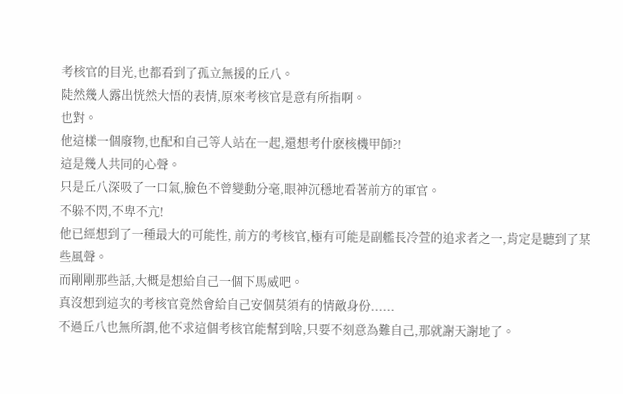考核官的目光,也都看到了孤立無援的丘八。
陡然幾人露出恍然大悟的表情,原來考核官是意有所指啊。
也對。
他這樣一個廢物,也配和自己等人站在一起,還想考什麽核機甲師?!
這是幾人共同的心聲。
只是丘八深吸了一口氣,臉色不曾變動分毫,眼神沉穩地看著前方的軍官。
不躲不閃,不卑不亢!
他已經想到了一種最大的可能性, 前方的考核官,極有可能是副艦長冷萱的追求者之一,肯定是聽到了某些風聲。
而剛剛那些話,大概是想給自己一個下馬威吧。
真沒想到這次的考核官竟然會給自己安個莫須有的情敵身份......
不過丘八也無所謂,他不求這個考核官能幫到啥,只要不刻意為難自己,那就謝天謝地了。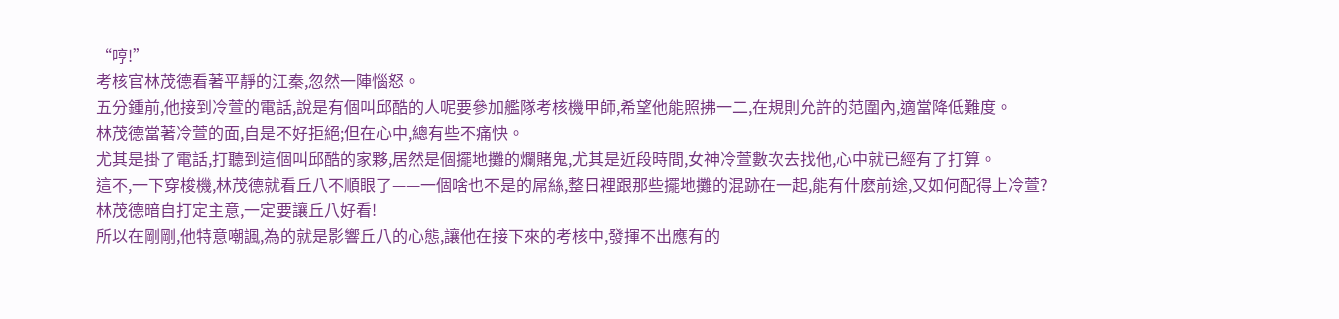“哼!”
考核官林茂德看著平靜的江秦,忽然一陣惱怒。
五分鍾前,他接到冷萱的電話,說是有個叫邱酷的人呢要參加艦隊考核機甲師,希望他能照拂一二,在規則允許的范圍內,適當降低難度。
林茂德當著冷萱的面,自是不好拒絕;但在心中,總有些不痛快。
尤其是掛了電話,打聽到這個叫邱酷的家夥,居然是個擺地攤的爛賭鬼,尤其是近段時間,女神冷萱數次去找他,心中就已經有了打算。
這不,一下穿梭機,林茂德就看丘八不順眼了——一個啥也不是的屌絲,整日裡跟那些擺地攤的混跡在一起,能有什麽前途,又如何配得上冷萱?
林茂德暗自打定主意,一定要讓丘八好看!
所以在剛剛,他特意嘲諷,為的就是影響丘八的心態,讓他在接下來的考核中,發揮不出應有的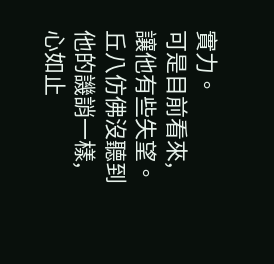實力。
可是目前看來,讓他有些失望。
丘八仿佛沒聽到他的譏誚一樣,心如止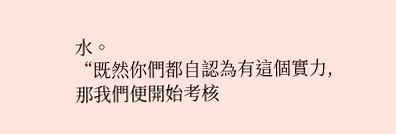水。
“既然你們都自認為有這個實力,那我們便開始考核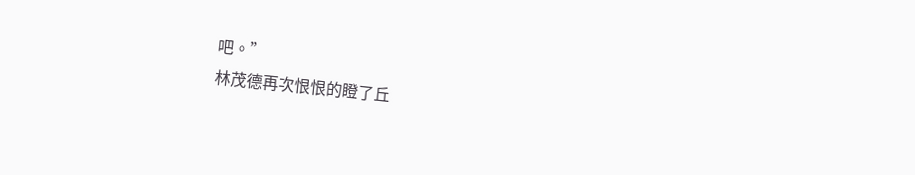吧。”
林茂德再次恨恨的瞪了丘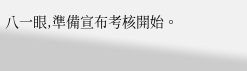八一眼,準備宣布考核開始。